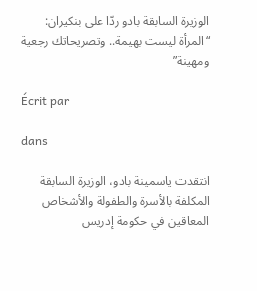الوزيرة السابقة بادو ردّا على بنكيران: “المرأة ليست بهيمة.. وتصريحاتك رجعية ومهينة”

Écrit par

dans

انتقدت ياسمينة بادو، الوزيرة السابقة المكلفة بالأسرة والطفولة والأشخاص المعاقين في حكومة إدريس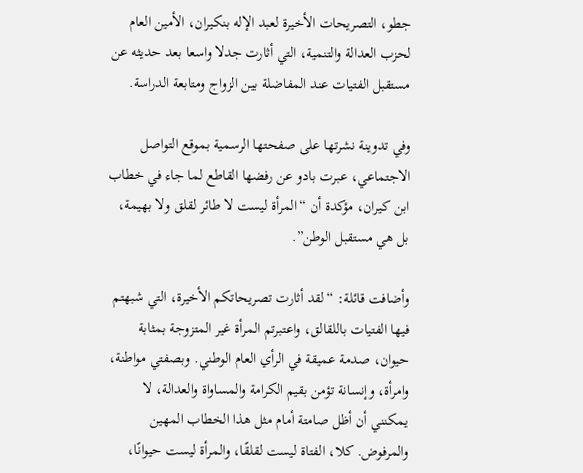جطو، التصريحات الأخيرة لعبد الإله بنكيران، الأمين العام لحزب العدالة والتنمية، التي أثارت جدلا واسعا بعد حديثه عن مستقبل الفتيات عند المفاضلة بين الزواج ومتابعة الدراسة.

وفي تدوينة نشرتها على صفحتها الرسمية بموقع التواصل الاجتماعي، عبرت بادو عن رفضها القاطع لما جاء في خطاب ابن كيران، مؤكدة أن “المرأة ليست لا طائر لقلق ولا بهيمة، بل هي مستقبل الوطن”.

وأضافت قائلة: “لقد أثارت تصريحاتكم الأخيرة، التي شبهتم فيها الفتيات باللقالق، واعتبرتم المرأة غير المتزوجة بمثابة حيوان، صدمة عميقة في الرأي العام الوطني. وبصفتي مواطنة، وامرأة، وإنسانة تؤمن بقيم الكرامة والمساواة والعدالة، لا يمكنني أن أظل صامتة أمام مثل هذا الخطاب المهين والمرفوض. كلا، الفتاة ليست لقلقًا، والمرأة ليست حيوانًا،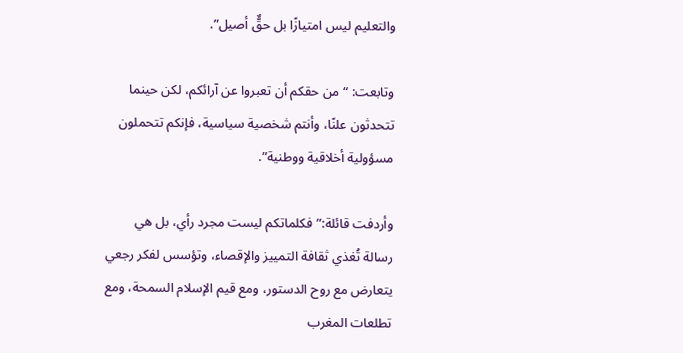والتعليم ليس امتيازًا بل حقٌّ أصيل”.

وتابعت: “من حقكم أن تعبروا عن آرائكم، لكن حينما تتحدثون علنًا، وأنتم شخصية سياسية، فإنكم تتحملون مسؤولية أخلاقية ووطنية”.

وأردفت قائلة:”فكلماتكم ليست مجرد رأي، بل هي رسالة تُغذي ثقافة التمييز والإقصاء، وتؤسس لفكر رجعي يتعارض مع روح الدستور، ومع قيم الإسلام السمحة، ومع تطلعات المغرب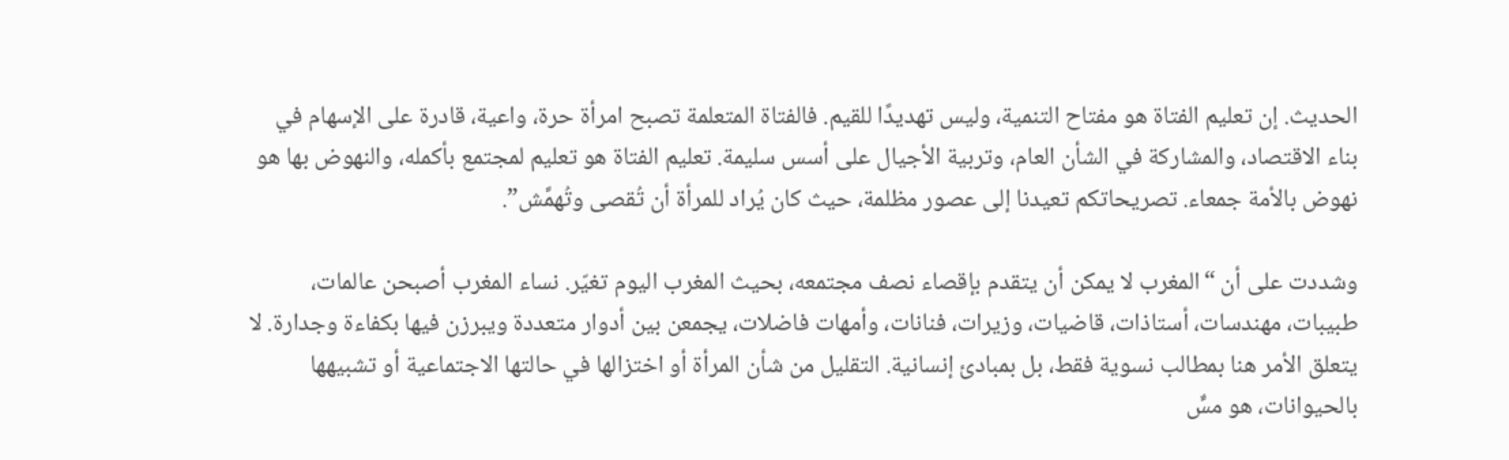الحديث. إن تعليم الفتاة هو مفتاح التنمية، وليس تهديدًا للقيم. فالفتاة المتعلمة تصبح امرأة حرة، واعية، قادرة على الإسهام في بناء الاقتصاد، والمشاركة في الشأن العام، وتربية الأجيال على أسس سليمة. تعليم الفتاة هو تعليم لمجتمع بأكمله، والنهوض بها هو نهوض بالأمة جمعاء. تصريحاتكم تعيدنا إلى عصور مظلمة، حيث كان يُراد للمرأة أن تُقصى وتُهمَّش”.

وشددت على أن “المغرب لا يمكن أن يتقدم بإقصاء نصف مجتمعه، بحيث المغرب اليوم تغيّر. نساء المغرب أصبحن عالمات، طبيبات، مهندسات، أستاذات، قاضيات، وزيرات، فنانات، وأمهات فاضلات، يجمعن بين أدوار متعددة ويبرزن فيها بكفاءة وجدارة. لا يتعلق الأمر هنا بمطالب نسوية فقط، بل بمبادئ إنسانية. التقليل من شأن المرأة أو اختزالها في حالتها الاجتماعية أو تشبيهها بالحيوانات، هو مسٌّ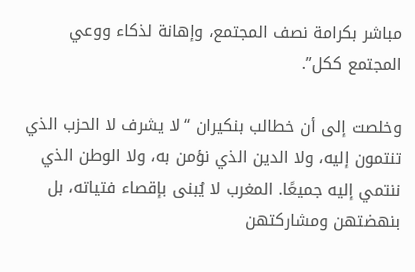مباشر بكرامة نصف المجتمع، وإهانة لذكاء ووعي المجتمع ككل”.

وخلصت إلى أن خطالب بنكيران “لا يشرف لا الحزب الذي تنتمون إليه، ولا الدين الذي نؤمن به، ولا الوطن الذي ننتمي إليه جميعًا. المغرب لا يُبنى بإقصاء فتياته، بل بنهضتهن ومشاركتهن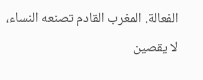الفعالة. المغرب القادم تصنعه النساء، لا يقصين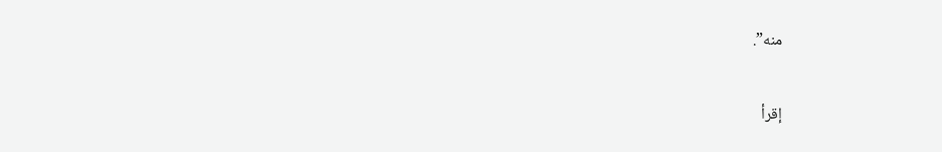منه”.

إقرأ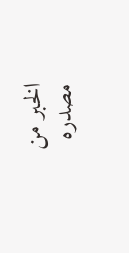الخبر من مصدره